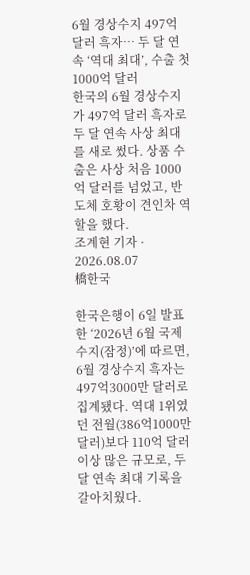6월 경상수지 497억 달러 흑자… 두 달 연속 ‘역대 최대’, 수출 첫 1000억 달러
한국의 6월 경상수지가 497억 달러 흑자로 두 달 연속 사상 최대를 새로 썼다. 상품 수출은 사상 처음 1000억 달러를 넘었고, 반도체 호황이 견인차 역할을 했다.
조계현 기자 · 2026.08.07
橋한국

한국은행이 6일 발표한 ‘2026년 6월 국제수지(잠정)’에 따르면, 6월 경상수지 흑자는 497억3000만 달러로 집계됐다. 역대 1위였던 전월(386억1000만 달러)보다 110억 달러 이상 많은 규모로, 두 달 연속 최대 기록을 갈아치웠다.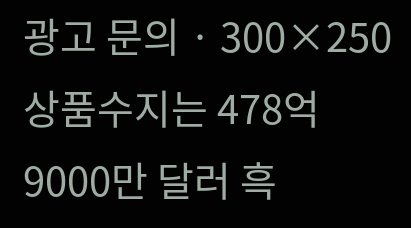광고 문의 · 300×250상품수지는 478억9000만 달러 흑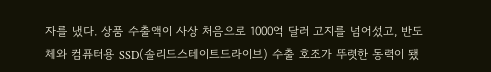자를 냈다. 상품 수출액이 사상 처음으로 1000억 달러 고지를 넘어섰고, 반도체와 컴퓨터용 SSD(솔리드스테이트드라이브) 수출 호조가 뚜렷한 동력이 됐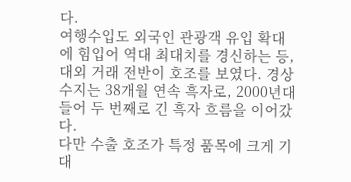다.
여행수입도 외국인 관광객 유입 확대에 힘입어 역대 최대치를 경신하는 등, 대외 거래 전반이 호조를 보였다. 경상수지는 38개월 연속 흑자로, 2000년대 들어 두 번째로 긴 흑자 흐름을 이어갔다.
다만 수출 호조가 특정 품목에 크게 기대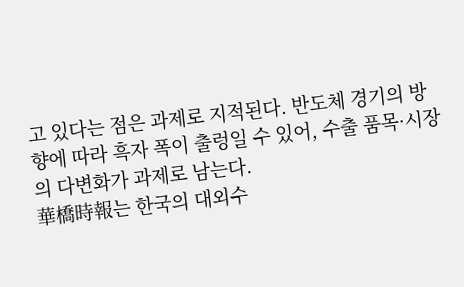고 있다는 점은 과제로 지적된다. 반도체 경기의 방향에 따라 흑자 폭이 출렁일 수 있어, 수출 품목·시장의 다변화가 과제로 남는다.
華橋時報는 한국의 대외수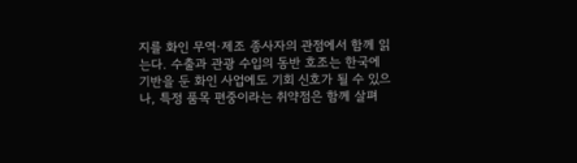지를 화인 무역·제조 종사자의 관점에서 함께 읽는다. 수출과 관광 수입의 동반 호조는 한국에 기반을 둔 화인 사업에도 기회 신호가 될 수 있으나, 특정 품목 편중이라는 취약점은 함께 살펴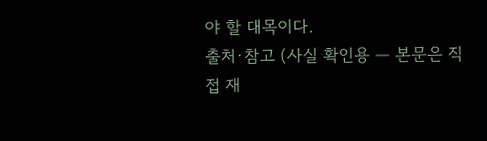야 할 대목이다.
출처·참고 (사실 확인용 — 본문은 직접 재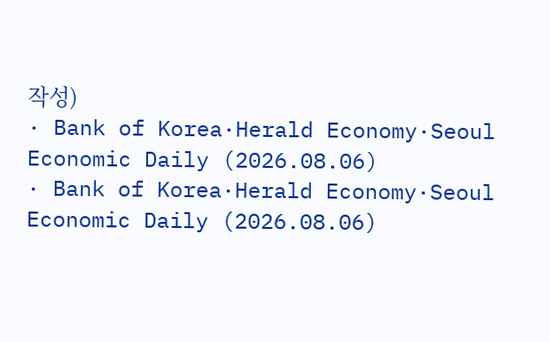작성)
· Bank of Korea·Herald Economy·Seoul Economic Daily (2026.08.06)
· Bank of Korea·Herald Economy·Seoul Economic Daily (2026.08.06)